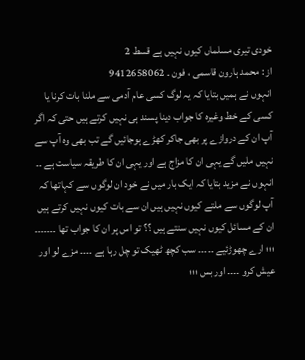خودی تیری مسلماں کیوں نہیں ہے قسط 2
از : محمد ہارون قاسمی ، فون ۔ 9412658062
انہوں نے ہمیں بتایا کہ یہ لوگ کسی عام آدمی سے ملنا بات کرنا یا کسی کے خط وغیرہ کا جواب دینا پسند ہی نہیں کرتے ہیں حتی کہ اگر آپ ان کے دروازے پر بھی جاکر کھڑے ہوجائیں گے تب بھی وہ آپ سے نہیں ملیں گے یہی ان کا مزاج ہے اور یہی ان کا طریقہ سیاست ہے ۔۔
انہوں نے مزید بتایا کہ ایک بار میں نے خود ان لوگوں سے کہاتھا کہ آپ لوگوں سے ملتے کیوں نہیں ہیں ان سے بات کیوں نہیں کرتے ہیں ان کے مسائل کیوں نہیں سنتے ہیں ؟؟ تو اس پر ان کا جواب تھا ۔۔۔۔۔۔۔
؛؛؛ ارے چھوڑئیے ۔۔۔۔۔ سب کچھ ٹھیک تو چل رہا ہے ۔۔۔۔ مزے لو اور عیش کرو ۔۔۔۔ اور بس ؛؛؛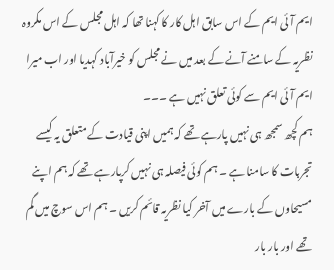ایم آئی ایم کے اس سابق اہل کار کا کہنا تھا کہ اہل مجلس کے اس مکروہ نظریہ کے سامنے آنے کے بعد میں نے مجلس کو خیرآباد کہدیا اور اب میرا ایم آئی ایم سے کوئی تعلق نہیں ہے ۔۔۔
ہم کچھ سمجھ ہی نہیں پارہے تھے کہ ہمیں اپنی قیادت کے متعلق یہ کیسے تجربات کا سامنا ہے ۔ ہم کوئی فیصلہ ہی نہیں کرپارہے تھے کہ ہم اپنے مسیحاوں کے بارے میں آخر کیا نظریہ قائم کریں ۔ ہم اس سوچ میں گم تھے اور بار بار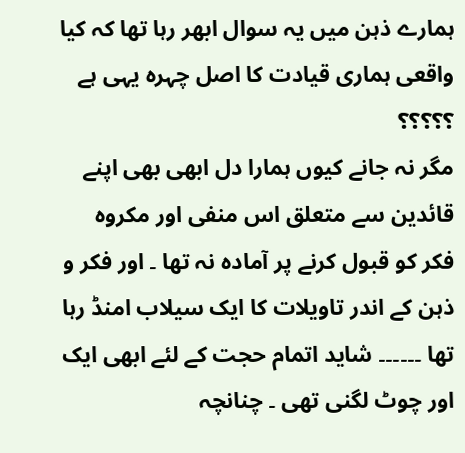ہمارے ذہن میں یہ سوال ابھر رہا تھا کہ کیا واقعی ہماری قیادت کا اصل چہرہ یہی ہے ؟؟؟؟؟
مگر نہ جانے کیوں ہمارا دل ابھی بھی اپنے قائدین سے متعلق اس منفی اور مکروہ فکر کو قبول کرنے پر آمادہ نہ تھا ۔ اور فکر و ذہن کے اندر تاویلات کا ایک سیلاب امنڈ رہا تھا ۔۔۔۔۔۔ شاید اتمام حجت کے لئے ابھی ایک اور چوٹ لگنی تھی ۔ چنانچہ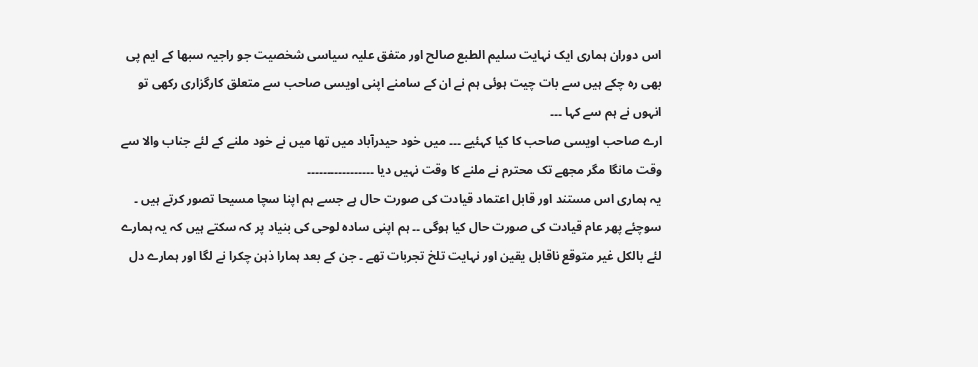اس دوران ہماری ایک نہایت سلیم الطبع صالح اور متفق علیہ سیاسی شخصیت جو راجیہ سبھا کے ایم پی بھی رہ چکے ہیں سے بات چیت ہوئی ہم نے ان کے سامنے اپنی اویسی صاحب سے متعلق کارگزاری رکھی تو انہوں نے ہم سے کہا ۔۔۔
ارے صاحب اویسی صاحب کا کیا کہئیے ۔۔۔ میں خود حیدرآباد میں تھا میں نے خود ملنے کے لئے جناب والا سے وقت مانگا مگر مجھے تک محترم نے ملنے کا وقت نہیں دیا ۔۔۔۔۔۔۔۔۔۔۔۔۔۔۔۔۔
یہ ہماری اس مستند اور قابل اعتماد قیادت کی صورت حال ہے جسے ہم اپنا سچا مسیحا تصور کرتے ہیں ۔ سوچئے پھر عام قیادت کی صورت حال کیا ہوگی ۔۔ ہم اپنی سادہ لوحی کی بنیاد پر کہ سکتے ہیں کہ یہ ہمارے لئے بالکل غیر متوقع ناقابل یقین اور نہایت تلخ تجربات تھے ۔ جن کے بعد ہمارا ذہن چکرا نے لگا اور ہمارے دل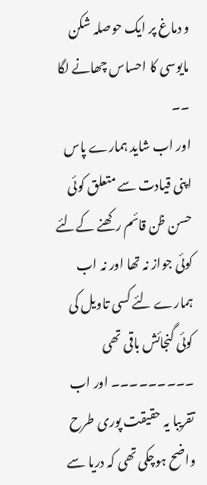و دماغ پر ایک حوصلہ شکن مایوسی کا احساس چھانے لگا ۔۔
اور اب شاید ہمارے پاس اپنی قیادت سے متعلق کوئی حسن ظن قائم رکھنے کےلئے کوئی جواز نہ تھا اور نہ اب ہمارے لئے کسی تاویل کی کوئی گنجائش باقی تھی ۔۔۔۔۔۔۔۔۔ اور اب تقریبا یہ حقیقت پوری طرح واضح ہوچکی تھی کہ دریا سے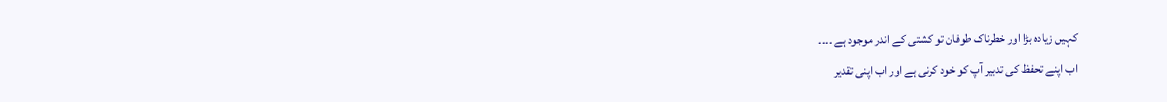کہیں زیادہ بڑا اور خطرناک طوفان تو کشتی کے اندر موجود ہے ۔۔۔۔
اب اپنے تحفظ کی تدبیر آپ کو خود کرنی ہے اور اب اپنی تقدیر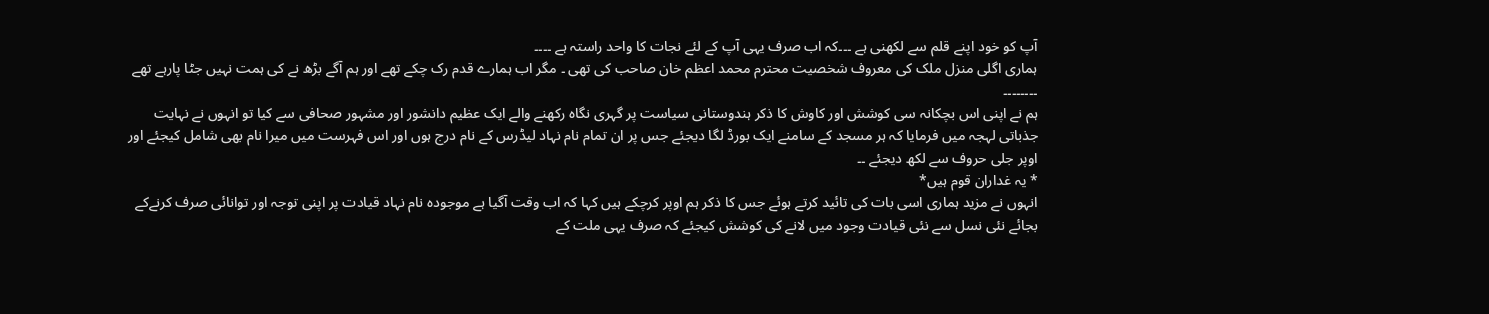آپ کو خود اپنے قلم سے لکھنی ہے ۔۔۔کہ اب صرف یہی آپ کے لئے نجات کا واحد راستہ ہے ۔۔۔۔
ہماری اگلی منزل ملک کی معروف شخصیت محترم محمد اعظم خان صاحب کی تھی ۔ مگر اب ہمارے قدم رک چکے تھے اور ہم آگے بڑھ نے کی ہمت نہیں جٹا پارہے تھے ۔۔۔۔۔۔۔۔
ہم نے اپنی اس بچکانہ سی کوشش اور کاوش کا ذکر ہندوستانی سیاست پر گہری نگاہ رکھنے والے ایک عظیم دانشور اور مشہور صحافی سے کیا تو انہوں نے نہایت جذباتی لہجہ میں فرمایا کہ ہر مسجد کے سامنے ایک بورڈ لگا دیجئے جس پر ان تمام نام نہاد لیڈرس کے نام درج ہوں اور اس فہرست میں میرا نام بھی شامل کیجئے اور اوپر جلی حروف سے لکھ دیجئے ۔۔
* یہ غداران قوم ہیں*
انہوں نے مزید ہماری اسی بات کی تائید کرتے ہوئے جس کا ذکر ہم اوپر کرچکے ہیں کہا کہ اب وقت آگیا ہے موجودہ نام نہاد قیادت پر اپنی توجہ اور توانائی صرف کرنےکے بجائے نئی نسل سے نئی قیادت وجود میں لانے کی کوشش کیجئے کہ صرف یہی ملت کے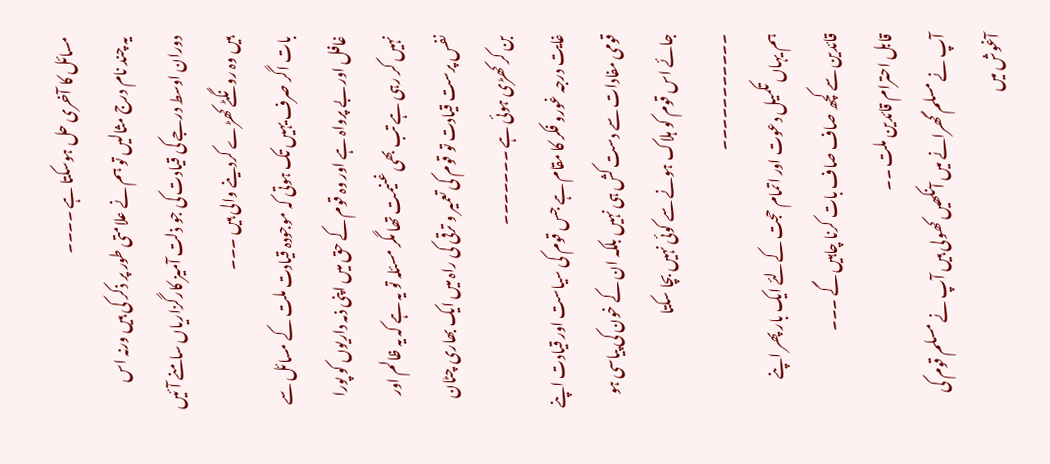مسائل کا آخری حل ہوسکتا ہے ۔۔۔۔
یہ چند نام درج مثالیں تو ہم نے علامتی طور پر ذکر کی ہیں ورنہ اس دوران اوسط درجے کی قیادت کی جو ذلت آمیز کارگزاریاں سامنے آئیں ہیں وہ رونگٹے کھڑے کردینے والی ہیں ۔۔۔
بات اگر صرف یہیں تک ہوتی کہ موجودہ قیادت ملت کے مسائل سے غافل اور بے پرواہ ہے اور وہ قوم کے حق میں اپنی ذمہ داریوں کو پورا نہیں کر رہی ہے تب بھی غنیمت تھا مگر مسئلہ تو یہ ہے کہ یہ ظالم اور نفس پرست قیادت تو قوم کی تعمیر و ترقی کی راہ میں ایک بھاری چٹان بن کر کھڑی ہوئی ہے ۔۔۔۔۔۔۔
غایت درجہ غورو فکر کا مقام ہے جس قوم کی سیاست اور قیادت اپنے قومی مفادات سے دست کش ہی نہیں بلکہ ان کے خون کی پیاسی ہو جائے اس قوم کو ہلاک ہونے سے کوئی نہیں بچا سکتا ۔۔۔۔۔۔۔۔۔۔۔
ہم یہاں تکمیل دعوت اور اتمام حجت کےلئے ایک بار پھر اپنے قائدین سے کچھ صاف صاف بات کرنا چاہیں گے ۔۔۔
قابل احترام قائدین ملت ۔۔
آپ نے مسلم گھرانے میں آنکھیں کھولی ہیں آپ نے مسلم قوم کی آغوش میں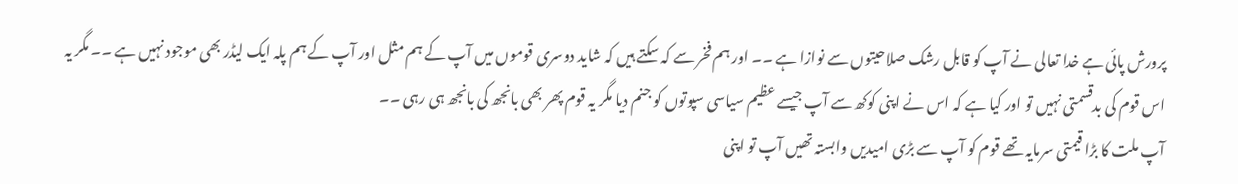پرورش پائی ہے خدا تعالی نے آپ کو قابل رشک صلاحیتوں سے نوازا ہے ۔۔ اور ہم فخر سے کہ سکتے ہیں کہ شاید دوسری قوموں میں آپ کے ہم مثل اور آپ کے ہم پلہ ایک لیڈر بھی موجود نہیں ہے ۔۔ مگر یہ اس قوم کی بدقسمتی نہیں تو اور کیا ہے کہ اس نے اپنی کوکھ سے آپ جیسے عظیم سیاسی سپوتوں کو جنم دیا مگر یہ قوم پھر بھی بانجھ کی بانجھ ہی رہی ۔۔
آپ ملت کا بڑا قیمتی سرمایہ تھے قوم کو آپ سے بڑی امیدیں وابستہ تھیں آپ تو اپنی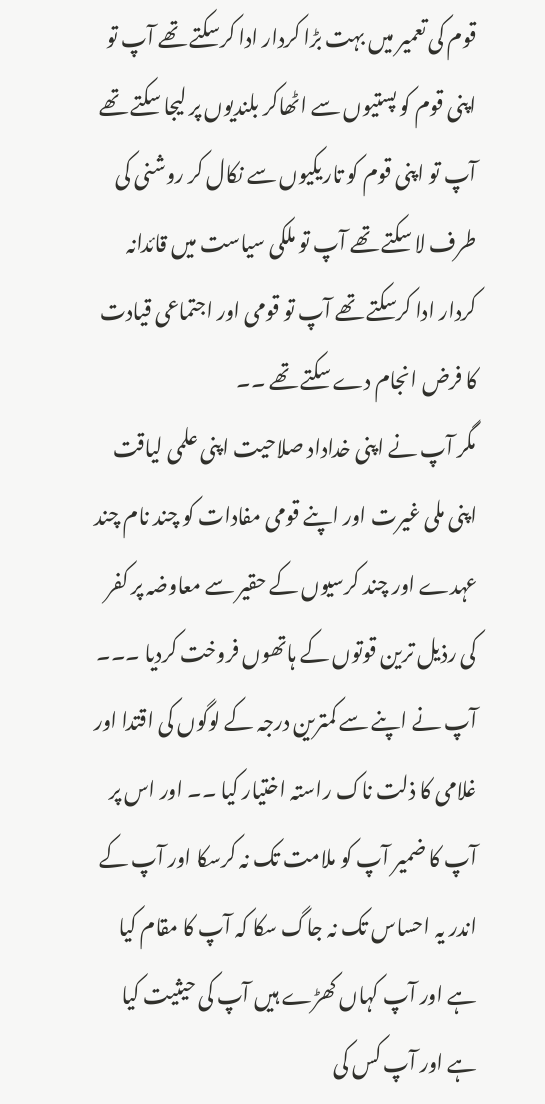قوم کی تعمیر میں بہت بڑا کردار ادا کرسکتے تھے آپ تو اپنی قوم کو پستیوں سے اٹھاکر بلندیوں پر لیجا سکتے تھے آپ تو اپنی قوم کو تاریکیوں سے نکال کر روشنی کی طرف لا سکتے تھے آپ تو ملکی سیاست میں قائدانہ کردار ادا کرسکتے تھے آپ تو قومی اور اجتماعی قیادت کا فرض انجام دے سکتے تھے ۔۔
مگر آپ نے اپنی خداداد صلاحیت اپنی علمی لیاقت اپنی ملی غیرت اور اپنے قومی مفادات کو چند نام چند عہدے اور چند کرسیوں کے حقیر سے معاوضہ پر کفر کی رذیل ترین قوتوں کے ہاتھوں فروخت کردیا ۔۔۔ آپ نے اپنے سے کمترین درجہ کے لوگوں کی اقتدا اور غلامی کا ذلت ناک راستہ اختیار کیا ۔۔ اور اس پر آپ کا ضمیر آپ کو ملامت تک نہ کرسکا اور آپ کے اندر یہ احساس تک نہ جاگ سکا کہ آپ کا مقام کیا ہے اور آپ کہاں کھڑے ہیں آپ کی حیثیت کیا ہے اور آپ کس کی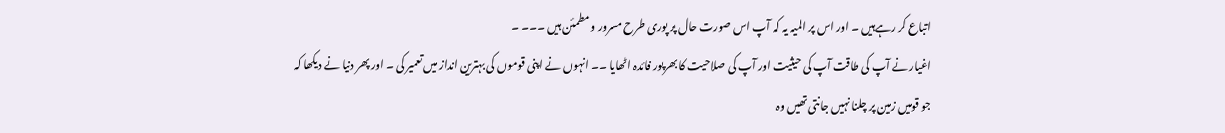اتباع کر رہےہیں ۔ اور اس پر المیہ یہ کہ آپ اس صورت حال پر پوری طرح مسرور و مطمئن ہیں ۔۔۔ ۔
اغیار نے آپ کی طاقت آپ کی حیثیت اور آپ کی صلاحیت کا بھرپور فائدہ اٹھایا ۔۔ انہوں نے اپنی قوموں کی بہترین انداز میں تعمیر کی ۔ اور پھر دنیا نے دیکھا کہ جو قومیں زمین پر چلنا نہیں جانتی تھیں وہ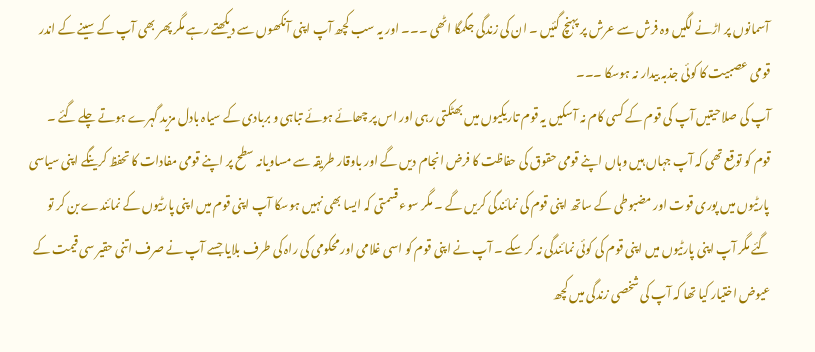آسمانوں پر اڑنے لگیں وہ فرش سے عرش پر پہنچ گئیں ۔ ان کی زندگی جگمگا اٹھی ۔۔۔ اور یہ سب کچھ آپ اپنی آنکھوں سے دیکھتے رہے مگر پھر بھی آپ کے سینے کے اندر قومی عصبیت کا کوئی جذبہ بیدار نہ ہوسکا ۔۔۔
آپ کی صلاحیتیں آپ کی قوم کے کسی کام نہ آسکیں یہ قوم تاریکیوں میں بھٹکتی رہی اور اس پر چھائے ہوئے تباہی و بربادی کے سیاہ بادل مزید گہرے ہوتے چلے گئے ۔
قوم کو توقع تھی کہ آپ جہاں ہیں وہاں اپنے قومی حقوق کی حفاظت کا فرض انجام دیں گے اور باوقار طریقہ سے مساویانہ سطح پر اپنے قومی مفادات کا تحفظ کرینگے اپنی سیاسی پارٹیوں میں پوری قوت اور مضبوطی کے ساتھ اپنی قوم کی نمائندگی کریں گے ۔ مگر سوء قسمتی کہ ایسا بھی نہیں ہوسکا آپ اپنی قوم میں اپنی پارٹیوں کے نمائندے بن کر تو گئے مگر آپ اپنی پارٹیوں میں اپنی قوم کی کوئی نمائندگی نہ کر سکے ۔ آپ نے اپنی قوم کو اسی غلامی اور محکومی کی راہ کی طرف بلایا جسے آپ نے صرف اتنی حقیر سی قیمت کے عیوض اختیار کیا تھا کہ آپ کی شخصی زندگی میں کچھ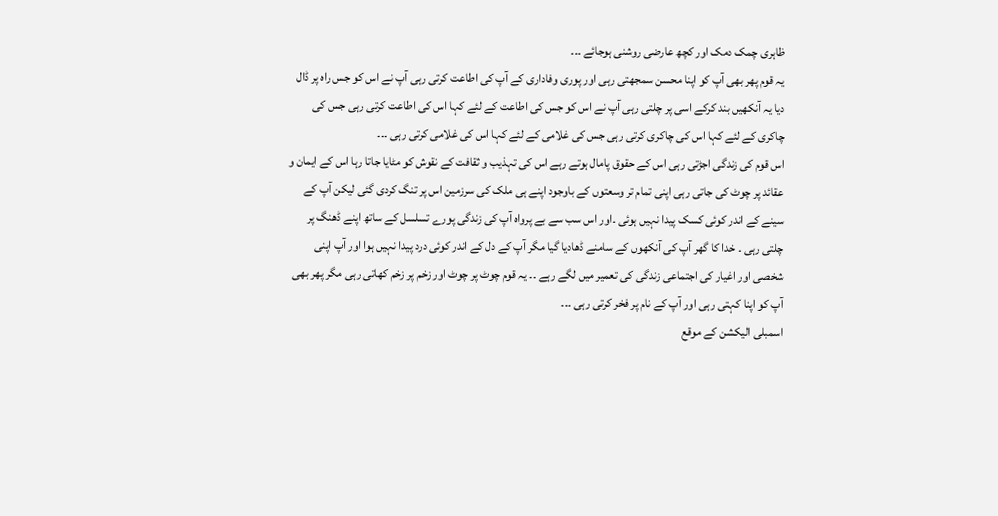ظاہری چمک دمک اور کچھ عارضی روشنی ہوجائے ۔۔۔
یہ قوم پھر بھی آپ کو اپنا محسن سمجھتی رہی اور پوری وفاداری کے آپ کی اطاعت کرتی رہی آپ نے اس کو جس راہ پر ڈال دیا یہ آنکھیں بند کرکے اسی پر چلتی رہی آپ نے اس کو جس کی اطاعت کے لئے کہا اس کی اطاعت کرتی رہی جس کی چاکری کے لئے کہا اس کی چاکری کرتی رہی جس کی غلامی کے لئے کہا اس کی غلامی کرتی رہی ۔۔۔
اس قوم کی زندگی اجڑتی رہی اس کے حقوق پامال ہوتے رہے اس کی تہذیب و ثقافت کے نقوش کو مٹایا جاتا رہا اس کے ایمان و عقائد پر چوٹ کی جاتی رہی اپنی تمام تر وسعتوں کے باوجود اپنے ہی ملک کی سرزمین اس پر تنگ کردی گئی لیکن آپ کے سینے کے اندر کوئی کسک پیدا نہیں ہوئی ۔اور اس سب سے بے پرواہ آپ کی زندگی پورے تسلسل کے ساتھ اپنے ڈھنگ پر چلتی رہی ۔ خدا کا گھر آپ کی آنکھوں کے سامنے ڈھادیا گیا مگر آپ کے دل کے اندر کوئی درد پیدا نہیں ہوا اور آپ اپنی شخصی اور اغیار کی اجتماعی زندگی کی تعمیر میں لگے رہے ۔۔ یہ قوم چوٹ پر چوٹ اور زخم پر زخم کھاتی رہی مگر پھر بھی آپ کو اپنا کہتی رہی اور آپ کے نام پر فخر کرتی رہی ۔۔۔
اسمبلی الیکشن کے موقع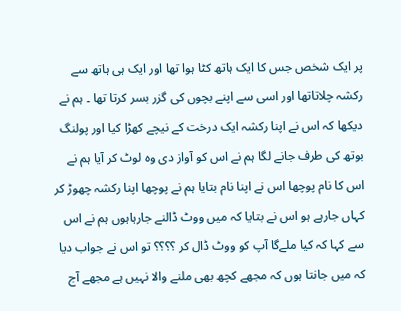پر ایک شخص جس کا ایک ہاتھ کٹا ہوا تھا اور ایک ہی ہاتھ سے رکشہ چلاتاتھا اور اسی سے اپنے بچوں کی گزر بسر کرتا تھا ۔ ہم نے دیکھا کہ اس نے اپنا رکشہ ایک درخت کے نیچے کھڑا کیا اور پولنگ بوتھ کی طرف جانے لگا ہم نے اس کو آواز دی وہ لوٹ کر آیا ہم نے اس کا نام پوچھا اس نے اپنا نام بتایا ہم نے پوچھا اپنا رکشہ چھوڑ کر کہاں جارہے ہو اس نے بتایا کہ میں ووٹ ڈالنے جارہاہوں ہم نے اس سے کہا کہ کیا ملےگا آپ کو ووٹ ڈال کر ؟؟؟؟ تو اس نے جواب دیا کہ میں جانتا ہوں کہ مجھے کچھ بھی ملنے والا نہیں ہے مجھے آج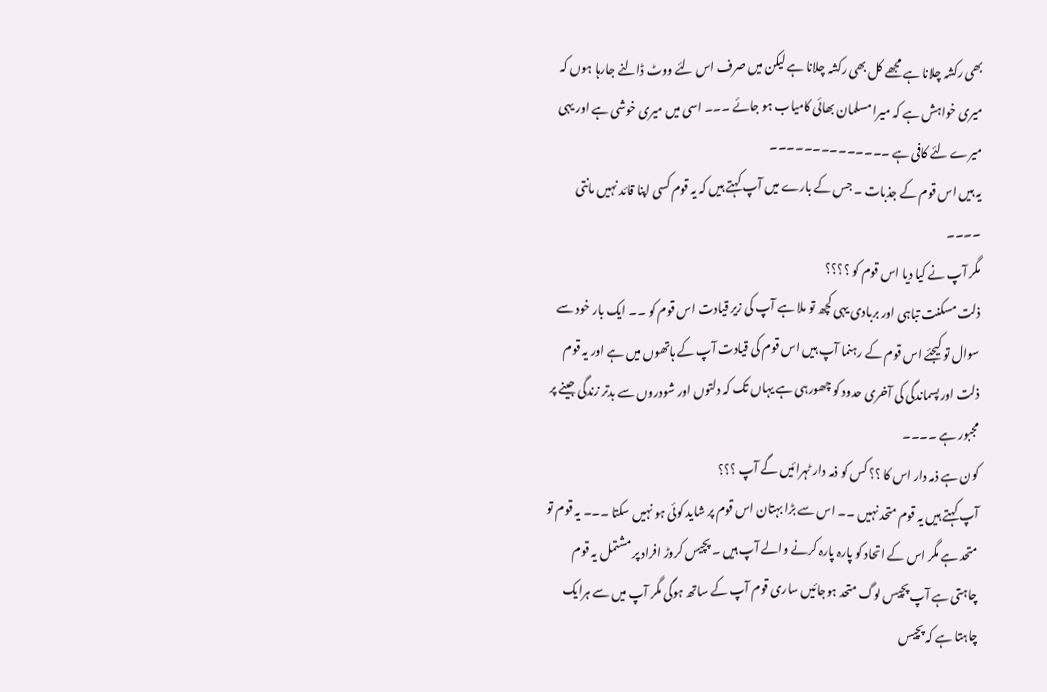بھی رکشہ چلانا ہے مجھے کل بھی رکشہ چلانا ہے لیکن میں صرف اس لئے ووٹ ڈالنے جارہا ہوں کہ میری خواہش ہے کہ میرا مسلمان بھائی کامیاب ہو جائے ۔۔۔ اسی میں میری خوشی ہے اور یہی میرے لئے کافی ہے ۔۔۔۔۔۔۔۔۔۔۔۔۔۔
یہ ہیں اس قوم کے جذبات ۔ جس کے بارے میں آپ کہتے ہیں کہ یہ قوم کسی اپنا قائد نہیں مانتی ۔۔۔۔
مگر آپ نے کیا دیا اس قوم کو ؟؟؟؟
ذلت مسکنت تباہی اور بربادی یہی کچھ تو ملا ہے آپ کی زیر قیادت اس قوم کو ۔۔ ایک بار خود سے سوال تو کیجئے اس قوم کے رہنما آپ ہیں اس قوم کی قیادت آپ کے ہاتھوں میں ہے اور یہ قوم ذلت اور پسماندگی کی آخری حدود کو چھورہی ہے یہاں تک کہ دلتوں اور شودروں سے بدتر زندگی جینے پر مجبور ہے ۔۔۔۔
کون ہے ذمہ دار اس کا ؟؟ کس کو ذمہ دار ٹہرائیں گے آپ ؟؟؟
آپ کہتے ہیں یہ قوم متحد نہیں ۔۔ اس سے بڑا بہتان اس قوم پر شاید کوئی ہو نہیں سکتا ۔۔۔ یہ قوم تو متحد ہے مگر اس کے اتحاد کو پارہ پارہ کرنے والے آپ ہیں ۔ پچیس کروڑ افراد پر مشتمل یہ قوم چاہتی ہے آپ پچیس لوگ متحد ہوجائیں ساری قوم آپ کے ساتھ ہوگی مگر آپ میں سے ہرایک چاہتا ہے کہ پچیس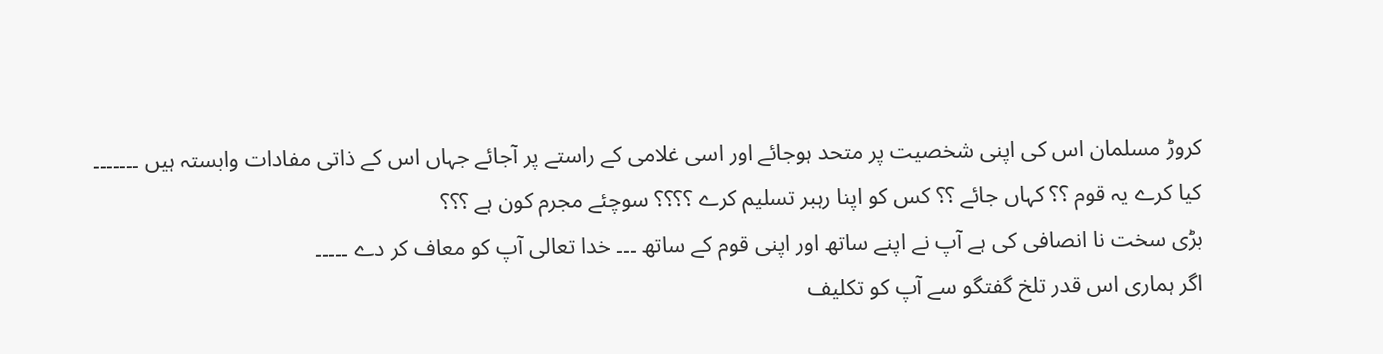کروڑ مسلمان اس کی اپنی شخصیت پر متحد ہوجائے اور اسی غلامی کے راستے پر آجائے جہاں اس کے ذاتی مفادات وابستہ ہیں ۔۔۔۔۔۔۔
کیا کرے یہ قوم ؟؟ کہاں جائے ؟؟ کس کو اپنا رہبر تسلیم کرے ؟؟؟؟ سوچئے مجرم کون ہے ؟؟؟
بڑی سخت نا انصافی کی ہے آپ نے اپنے ساتھ اور اپنی قوم کے ساتھ ۔۔۔ خدا تعالی آپ کو معاف کر دے ۔۔۔۔۔
اگر ہماری اس قدر تلخ گفتگو سے آپ کو تکلیف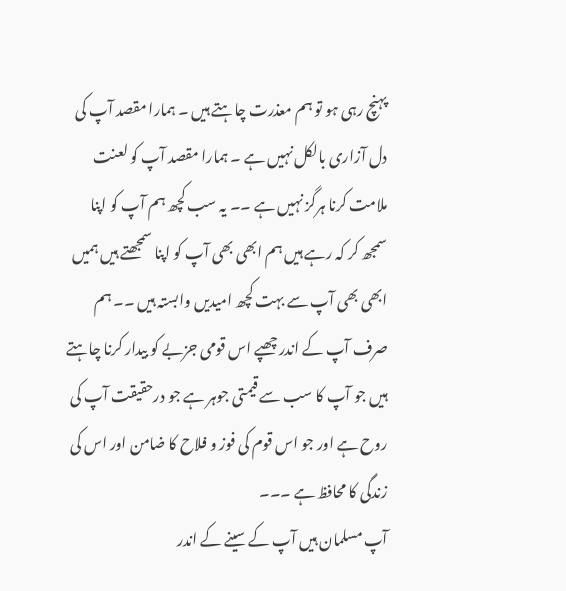پہنچ رہی ہو تو ہم معذرت چاہتے ہیں ۔ ہمارا مقصد آپ کی دل آزاری بالکل نہیں ہے ۔ ہمارا مقصد آپ کو لعنت ملامت کرنا ہرگز نہیں ہے ۔۔ یہ سب کچھ ہم آپ کو اپنا سمجھ کر کہ رہے ہیں ہم ابھی بھی آپ کو اپنا سمجھتے ہیں ہمیں ابھی بھی آپ سے بہت کچھ امیدیں وابستہ ہیں ۔۔ ہم صرف آپ کے اندر چھپے اس قومی جزبے کو بیدار کرنا چاہتے ہیں جو آپ کا سب سے قیمتی جوہر ہے جو درحقیقت آپ کی روح ہے اور جو اس قوم کی فوز و فلاح کا ضامن اور اس کی زندگی کا محافظ ہے ۔۔۔
آپ مسلمان ہیں آپ کے سینے کے اندر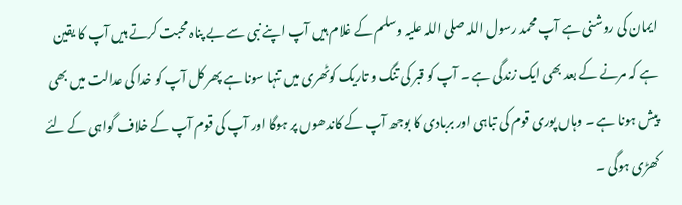ایمان کی روشنی ہے آپ محمد رسول اللہ صلی اللہ علیہ وسلم کے غلام ہیں آپ اپنے نبی سے بے پناہ محبت کرتے ہیں آپ کا یقین ہے کہ مرنے کے بعد بھی ایک زندگی ہے ۔ آپ کو قبر کی تنگ و تاریک کوٹھری میں تنہا سونا ہے پھر کل آپ کو خدا کی عدالت میں بھی پیش ہونا ہے ۔ وہاں پوری قوم کی تباہی اور بربادی کا بوجھ آپ کے کاندھوں پر ہوگا اور آپ کی قوم آپ کے خلاف گواہی کے لئے کھڑی ہوگی ۔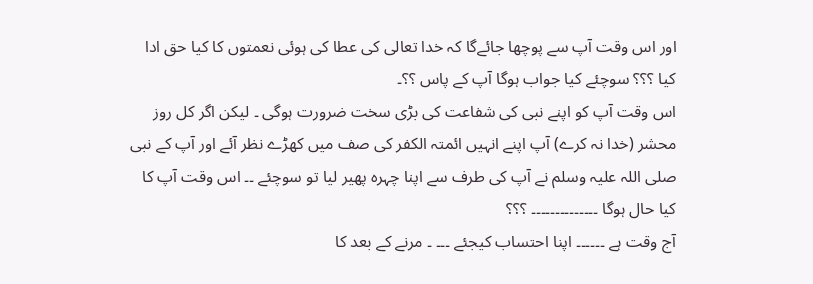اور اس وقت آپ سے پوچھا جائےگا کہ خدا تعالی کی عطا کی ہوئی نعمتوں کا کیا حق ادا کیا ؟؟؟ سوچئے کیا جواب ہوگا آپ کے پاس ؟؟۔
اس وقت آپ کو اپنے نبی کی شفاعت کی بڑی سخت ضرورت ہوگی ۔ لیکن اگر کل روز محشر (خدا نہ کرے) آپ اپنے انہیں ائمتہ الکفر کی صف میں کھڑے نظر آئے اور آپ کے نبی صلی اللہ علیہ وسلم نے آپ کی طرف سے اپنا چہرہ پھیر لیا تو سوچئے ۔۔ اس وقت آپ کا کیا حال ہوگا ۔۔۔۔۔۔۔۔۔۔۔۔۔۔ ؟؟؟
آج وقت ہے ۔۔۔۔۔۔ اپنا احتساب کیجئے ۔۔۔ ۔ مرنے کے بعد کا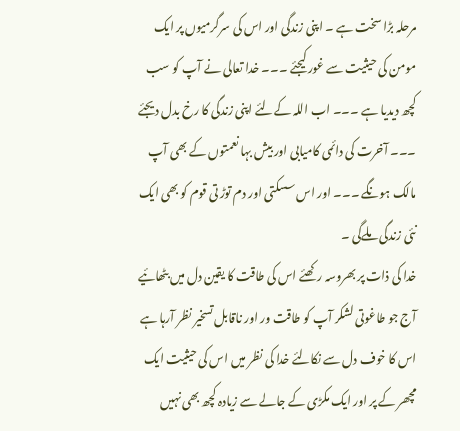مرحلہ بڑا سخت ہے ۔ اپنی زندگی اور اس کی سرگرمیوں پر ایک مومن کی حیثیت سے غور کیجئے ۔۔۔ خدا تعالی نے آپ کو سب کچھ دیدیا ہے ۔۔۔ اب اللہ کےلئے اپنی زندگی کا رخ بدل دیجئے ۔۔۔ آخرت کی دائمی کامیابی اور بیش بہا نعمتوں کے بھی آپ مالک ہونگے ۔۔۔ اور اس سسکتی اور دم توڑ تی قوم کو بھی ایک نئی زندگی ملےگی ۔
خدا کی ذات پر بھروسہ رکھئے اس کی طاقت کا یقین دل میں بٹھائیے آج جو طاغوتی لشکر آپ کو طاقت ور اور ناقابل تسخیر نظر آرہا ہے اس کا خوف دل سے نکالئے خدا کی نظر میں اس کی حیثیت ایک مچھر کے پر اور ایک مکڑی کے جالے سے زیادہ کچھ بھی نہیں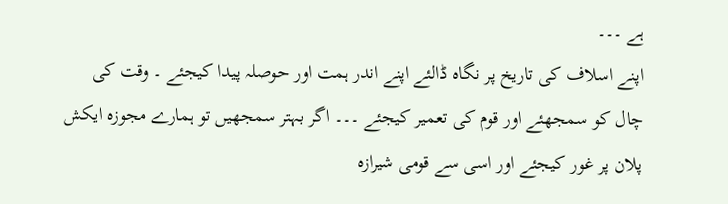ہے ۔۔۔
اپنے اسلاف کی تاریخ پر نگاہ ڈالئے اپنے اندر ہمت اور حوصلہ پیدا کیجئے ۔ وقت کی چال کو سمجھئے اور قوم کی تعمیر کیجئے ۔۔۔ اگر بہتر سمجھیں تو ہمارے مجوزہ ایکش پلان پر غور کیجئے اور اسی سے قومی شیرازہ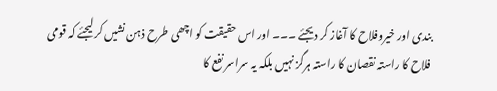بندی اور خیروفلاح کا آغاز کر دیجئے ۔۔۔ اور اس حقیقت کو اچھی طرح ذہن نشیں کر لیجئے کہ قومی فلاح کا راستہ نقصان کا راستہ ہرگز نہیں بلکہ یہ سراسر نفع کا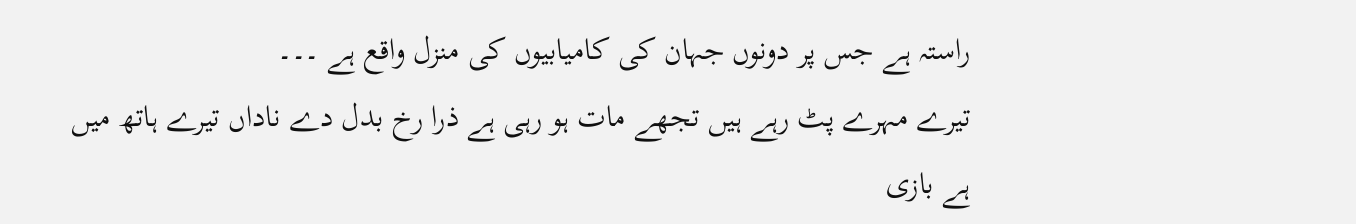راستہ ہے جس پر دونوں جہان کی کامیابیوں کی منزل واقع ہے ۔۔۔
تیرے مہرے پٹ رہے ہیں تجھے مات ہو رہی ہے ذرا رخ بدل دے ناداں تیرے ہاتھ میں ہے بازی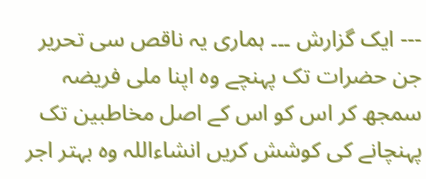--- ایک گزارش ۔۔۔ ہماری یہ ناقص سی تحریر جن حضرات تک پہنچے وہ اپنا ملی فریضہ سمجھ کر اس کو اس کے اصل مخاطبین تک پہنچانے کی کوشش کریں انشاءاللہ وہ بہتر اجر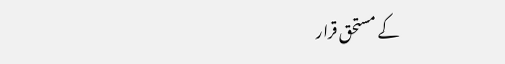کے مستحق قرار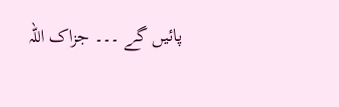پائیں گے ۔۔۔ جزاک اللہ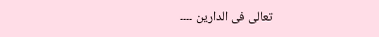تعالی فی الدارین ۔۔۔۔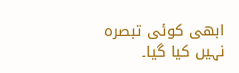ابھی کوئی تبصرہ نہیں کیا گیا۔